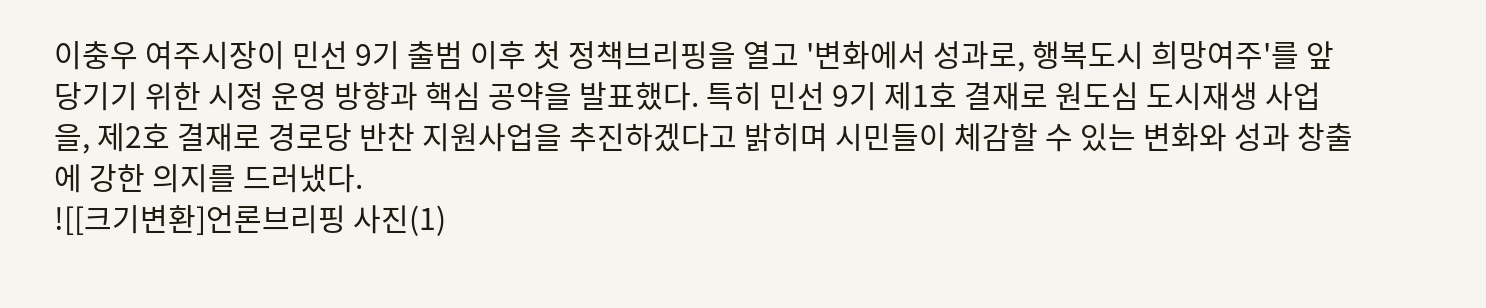이충우 여주시장이 민선 9기 출범 이후 첫 정책브리핑을 열고 '변화에서 성과로, 행복도시 희망여주'를 앞당기기 위한 시정 운영 방향과 핵심 공약을 발표했다. 특히 민선 9기 제1호 결재로 원도심 도시재생 사업을, 제2호 결재로 경로당 반찬 지원사업을 추진하겠다고 밝히며 시민들이 체감할 수 있는 변화와 성과 창출에 강한 의지를 드러냈다.
![[크기변환]언론브리핑 사진(1)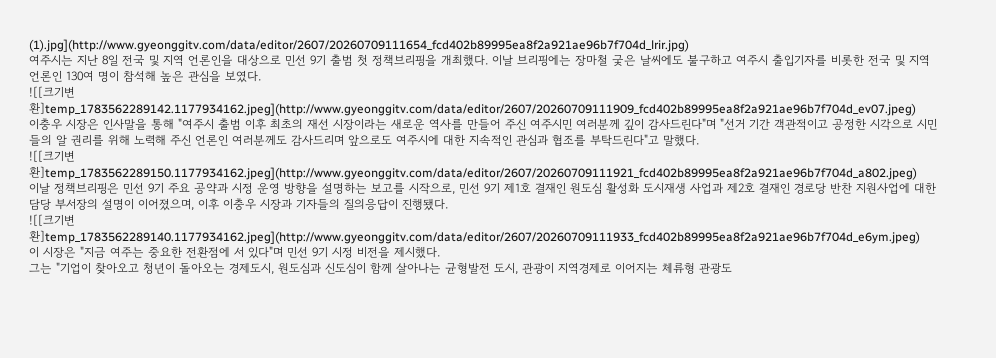(1).jpg](http://www.gyeonggitv.com/data/editor/2607/20260709111654_fcd402b89995ea8f2a921ae96b7f704d_lrir.jpg)
여주시는 지난 8일 전국 및 지역 언론인을 대상으로 민선 9기 출범 첫 정책브리핑을 개최했다. 이날 브리핑에는 장마철 궂은 날씨에도 불구하고 여주시 출입기자를 비롯한 전국 및 지역 언론인 130여 명이 참석해 높은 관심을 보였다.
![[크기변환]temp_1783562289142.1177934162.jpeg](http://www.gyeonggitv.com/data/editor/2607/20260709111909_fcd402b89995ea8f2a921ae96b7f704d_ev07.jpeg)
이충우 시장은 인사말을 통해 "여주시 출범 이후 최초의 재선 시장이라는 새로운 역사를 만들어 주신 여주시민 여러분께 깊이 감사드린다"며 "선거 기간 객관적이고 공정한 시각으로 시민들의 알 권리를 위해 노력해 주신 언론인 여러분께도 감사드리며 앞으로도 여주시에 대한 지속적인 관심과 협조를 부탁드린다"고 말했다.
![[크기변환]temp_1783562289150.1177934162.jpeg](http://www.gyeonggitv.com/data/editor/2607/20260709111921_fcd402b89995ea8f2a921ae96b7f704d_a802.jpeg)
이날 정책브리핑은 민선 9기 주요 공약과 시정 운영 방향을 설명하는 보고를 시작으로, 민선 9기 제1호 결재인 원도심 활성화 도시재생 사업과 제2호 결재인 경로당 반찬 지원사업에 대한 담당 부서장의 설명이 이어졌으며, 이후 이충우 시장과 기자들의 질의응답이 진행됐다.
![[크기변환]temp_1783562289140.1177934162.jpeg](http://www.gyeonggitv.com/data/editor/2607/20260709111933_fcd402b89995ea8f2a921ae96b7f704d_e6ym.jpeg)
이 시장은 "지금 여주는 중요한 전환점에 서 있다"며 민선 9기 시정 비전을 제시했다.
그는 "기업이 찾아오고 청년이 돌아오는 경제도시, 원도심과 신도심이 함께 살아나는 균형발전 도시, 관광이 지역경제로 이어지는 체류형 관광도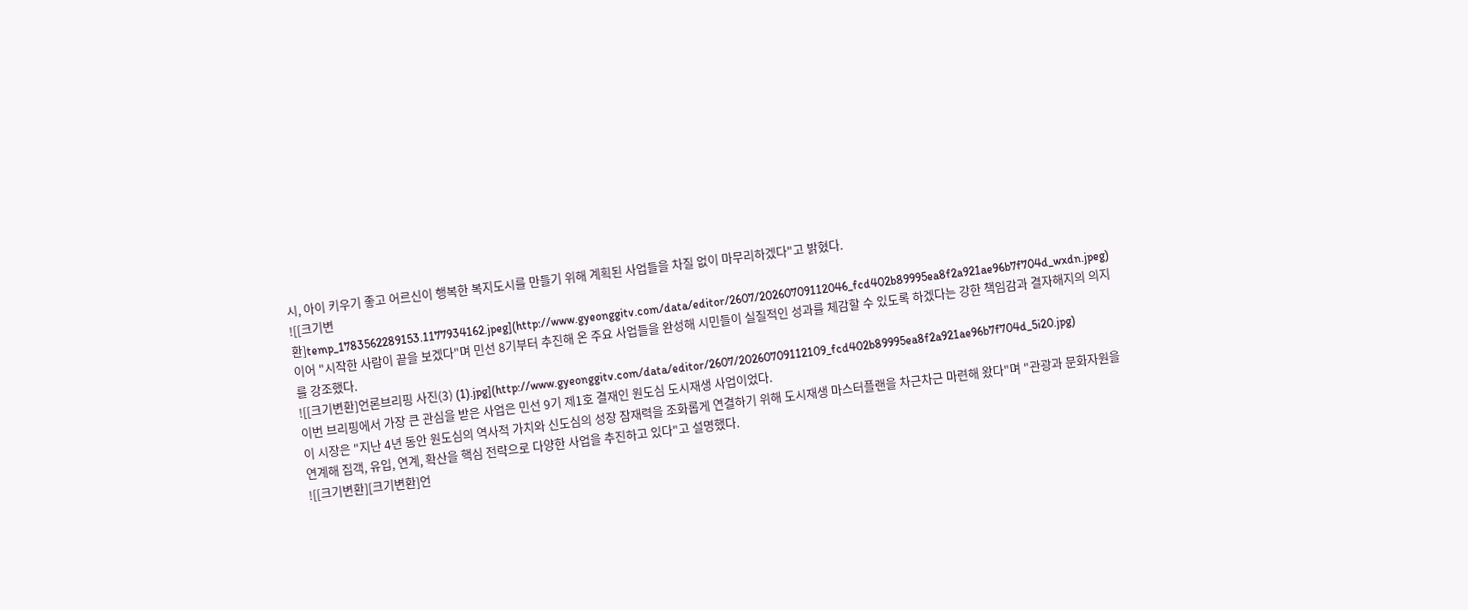시, 아이 키우기 좋고 어르신이 행복한 복지도시를 만들기 위해 계획된 사업들을 차질 없이 마무리하겠다"고 밝혔다.
![[크기변환]temp_1783562289153.1177934162.jpeg](http://www.gyeonggitv.com/data/editor/2607/20260709112046_fcd402b89995ea8f2a921ae96b7f704d_wxdn.jpeg)
이어 "시작한 사람이 끝을 보겠다"며 민선 8기부터 추진해 온 주요 사업들을 완성해 시민들이 실질적인 성과를 체감할 수 있도록 하겠다는 강한 책임감과 결자해지의 의지를 강조했다.
![[크기변환]언론브리핑 사진(3) (1).jpg](http://www.gyeonggitv.com/data/editor/2607/20260709112109_fcd402b89995ea8f2a921ae96b7f704d_5i20.jpg)
이번 브리핑에서 가장 큰 관심을 받은 사업은 민선 9기 제1호 결재인 원도심 도시재생 사업이었다.
이 시장은 "지난 4년 동안 원도심의 역사적 가치와 신도심의 성장 잠재력을 조화롭게 연결하기 위해 도시재생 마스터플랜을 차근차근 마련해 왔다"며 "관광과 문화자원을 연계해 집객, 유입, 연계, 확산을 핵심 전략으로 다양한 사업을 추진하고 있다"고 설명했다.
![[크기변환][크기변환]언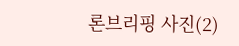론브리핑 사진(2)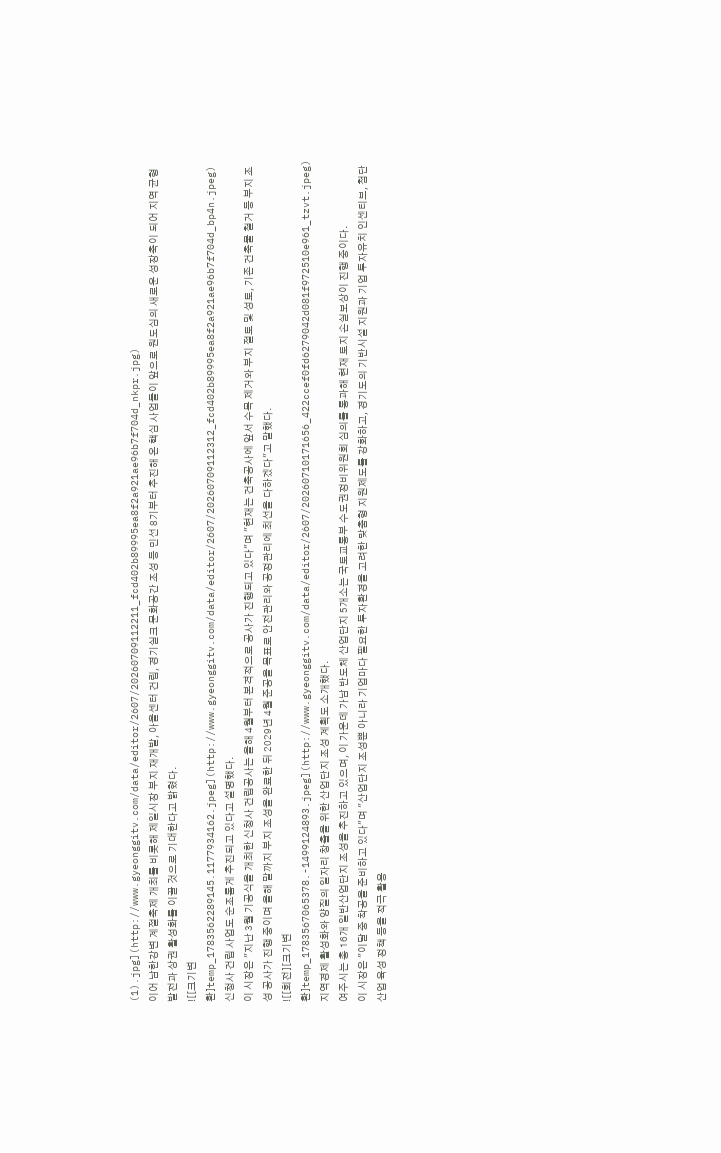(1).jpg](http://www.gyeonggitv.com/data/editor/2607/20260709112211_fcd402b89995ea8f2a921ae96b7f704d_nkpr.jpg)
이어 남한강변 계절축제 개최를 비롯해 제일시장 부지 재개발, 아올센터 건립, 경기실크 문화공간 조성 등 민선 8기부터 추진해 온 핵심 사업들이 앞으로 원도심의 새로운 성장축이 되어 지역 균형발전과 상권 활성화를 이끌 것으로 기대한다고 밝혔다.
![[크기변환]temp_1783562289145.1177934162.jpeg](http://www.gyeonggitv.com/data/editor/2607/20260709112312_fcd402b89995ea8f2a921ae96b7f704d_bp4n.jpeg)
신청사 건립 사업도 순조롭게 추진되고 있다고 설명했다.
이 시장은 "지난 3월 기공식을 개최한 신청사 건립공사는 올해 4월부터 본격적으로 공사가 진행되고 있다"며 "현재는 건축공사에 앞서 수목 제거와 부지 절토 및 성토, 기존 건축물 철거 등 부지 조성 공사가 진행 중이며 올해 말까지 부지 조성을 완료한 뒤 2029년 4월 준공을 목표로 안전관리와 공정관리에 최선을 다하겠다"고 말했다.
![[회전][크기변환]temp_1783567065378.-1499124893.jpeg](http://www.gyeonggitv.com/data/editor/2607/20260710171656_422ccef0fd6279042d081f972510e961_tzvt.jpeg)
지역경제 활성화와 양질의 일자리 창출을 위한 산업단지 조성 계획도 소개했다.
여주시는 총 16개 일반산업단지 조성을 추진하고 있으며, 이 가운데 가남 반도체 산업단지 5개소는 국토교통부 수도권정비위원회 심의를 통과해 현재 토지 손실보상이 진행 중이다.
이 시장은 "이달 중 착공을 준비하고 있다"며 "산업단지 조성뿐 아니라 기업마다 필요한 투자환경을 고려한 맞춤형 지원제도를 강화하고, 경기도의 기반시설 지원과 기업 투자유치 인센티브, 첨단산업 육성 정책 등을 적극 활용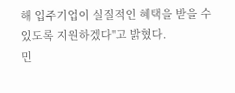해 입주기업이 실질적인 혜택을 받을 수 있도록 지원하겠다"고 밝혔다.
민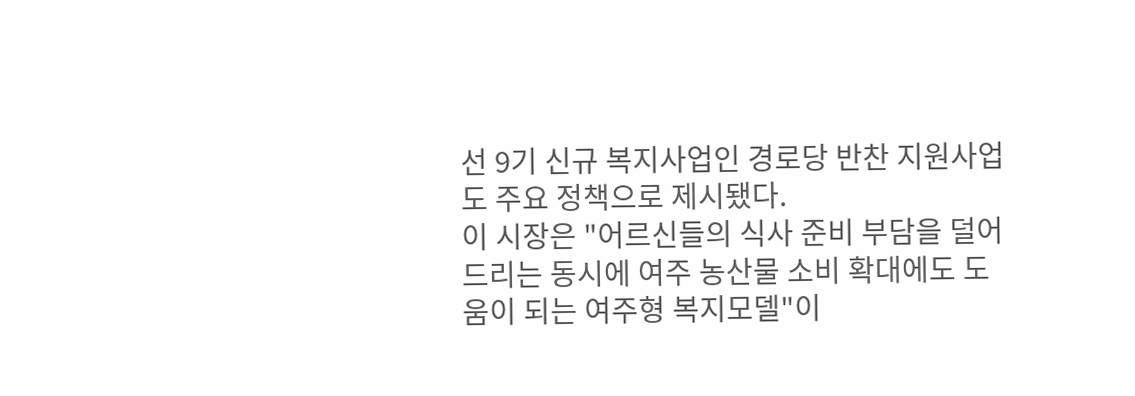선 9기 신규 복지사업인 경로당 반찬 지원사업도 주요 정책으로 제시됐다.
이 시장은 "어르신들의 식사 준비 부담을 덜어드리는 동시에 여주 농산물 소비 확대에도 도움이 되는 여주형 복지모델"이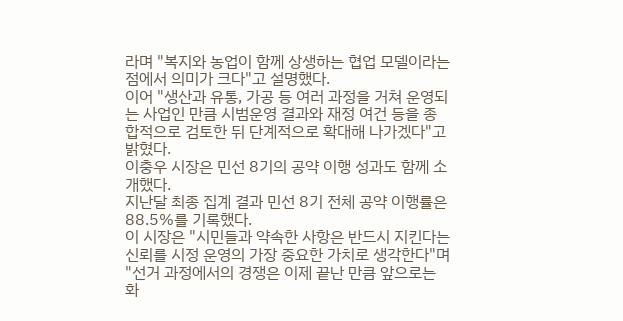라며 "복지와 농업이 함께 상생하는 협업 모델이라는 점에서 의미가 크다"고 설명했다.
이어 "생산과 유통, 가공 등 여러 과정을 거쳐 운영되는 사업인 만큼 시범운영 결과와 재정 여건 등을 종합적으로 검토한 뒤 단계적으로 확대해 나가겠다"고 밝혔다.
이충우 시장은 민선 8기의 공약 이행 성과도 함께 소개했다.
지난달 최종 집계 결과 민선 8기 전체 공약 이행률은 88.5%를 기록했다.
이 시장은 "시민들과 약속한 사항은 반드시 지킨다는 신뢰를 시정 운영의 가장 중요한 가치로 생각한다"며 "선거 과정에서의 경쟁은 이제 끝난 만큼 앞으로는 화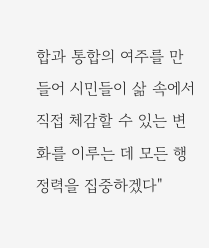합과 통합의 여주를 만들어 시민들이 삶 속에서 직접 체감할 수 있는 변화를 이루는 데 모든 행정력을 집중하겠다"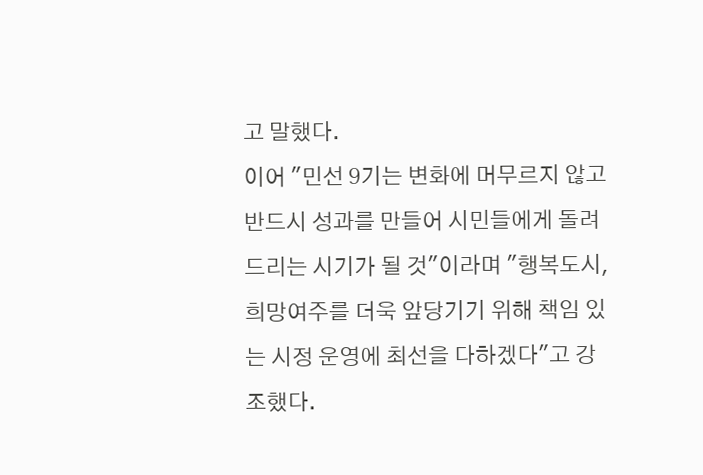고 말했다.
이어 "민선 9기는 변화에 머무르지 않고 반드시 성과를 만들어 시민들에게 돌려드리는 시기가 될 것"이라며 "행복도시, 희망여주를 더욱 앞당기기 위해 책임 있는 시정 운영에 최선을 다하겠다"고 강조했다.